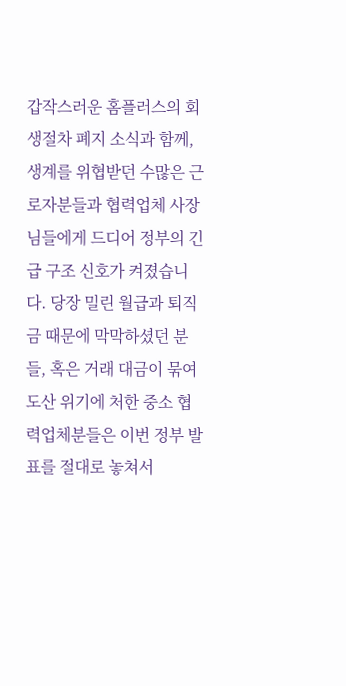갑작스러운 홈플러스의 회생절차 폐지 소식과 함께, 생계를 위협받던 수많은 근로자분들과 협력업체 사장님들에게 드디어 정부의 긴급 구조 신호가 켜졌습니다. 당장 밀린 월급과 퇴직금 때문에 막막하셨던 분들, 혹은 거래 대금이 묶여 도산 위기에 처한 중소 협력업체분들은 이번 정부 발표를 절대로 놓쳐서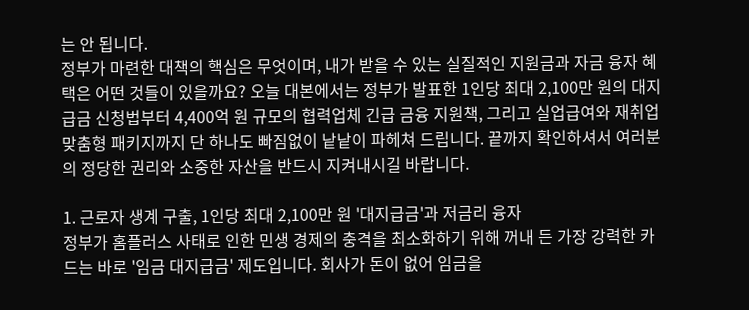는 안 됩니다.
정부가 마련한 대책의 핵심은 무엇이며, 내가 받을 수 있는 실질적인 지원금과 자금 융자 혜택은 어떤 것들이 있을까요? 오늘 대본에서는 정부가 발표한 1인당 최대 2,100만 원의 대지급금 신청법부터 4,400억 원 규모의 협력업체 긴급 금융 지원책, 그리고 실업급여와 재취업 맞춤형 패키지까지 단 하나도 빠짐없이 낱낱이 파헤쳐 드립니다. 끝까지 확인하셔서 여러분의 정당한 권리와 소중한 자산을 반드시 지켜내시길 바랍니다.

1. 근로자 생계 구출, 1인당 최대 2,100만 원 '대지급금'과 저금리 융자
정부가 홈플러스 사태로 인한 민생 경제의 충격을 최소화하기 위해 꺼내 든 가장 강력한 카드는 바로 '임금 대지급금' 제도입니다. 회사가 돈이 없어 임금을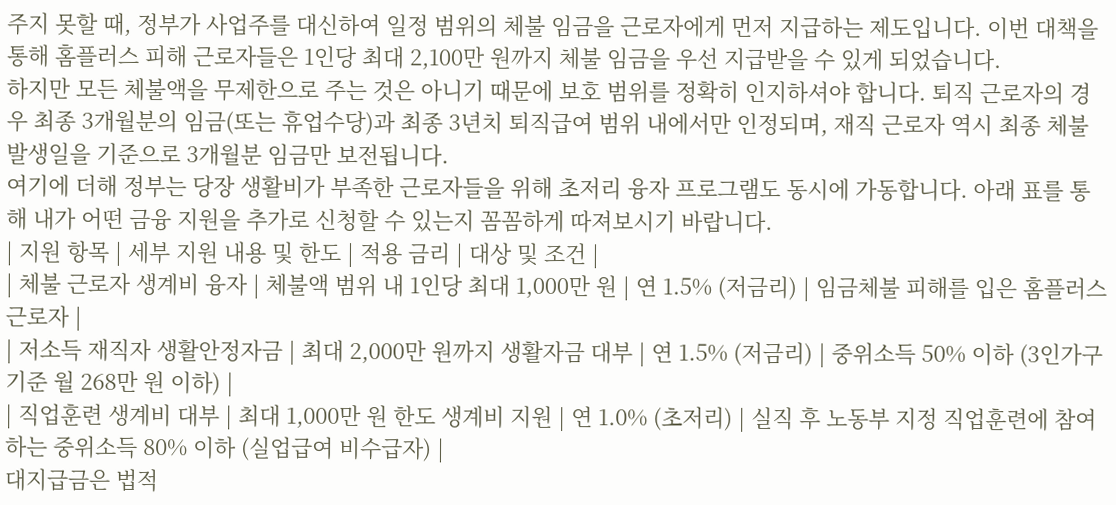주지 못할 때, 정부가 사업주를 대신하여 일정 범위의 체불 임금을 근로자에게 먼저 지급하는 제도입니다. 이번 대책을 통해 홈플러스 피해 근로자들은 1인당 최대 2,100만 원까지 체불 임금을 우선 지급받을 수 있게 되었습니다.
하지만 모든 체불액을 무제한으로 주는 것은 아니기 때문에 보호 범위를 정확히 인지하셔야 합니다. 퇴직 근로자의 경우 최종 3개월분의 임금(또는 휴업수당)과 최종 3년치 퇴직급여 범위 내에서만 인정되며, 재직 근로자 역시 최종 체불 발생일을 기준으로 3개월분 임금만 보전됩니다.
여기에 더해 정부는 당장 생활비가 부족한 근로자들을 위해 초저리 융자 프로그램도 동시에 가동합니다. 아래 표를 통해 내가 어떤 금융 지원을 추가로 신청할 수 있는지 꼼꼼하게 따져보시기 바랍니다.
| 지원 항목 | 세부 지원 내용 및 한도 | 적용 금리 | 대상 및 조건 |
| 체불 근로자 생계비 융자 | 체불액 범위 내 1인당 최대 1,000만 원 | 연 1.5% (저금리) | 임금체불 피해를 입은 홈플러스 근로자 |
| 저소득 재직자 생활안정자금 | 최대 2,000만 원까지 생활자금 대부 | 연 1.5% (저금리) | 중위소득 50% 이하 (3인가구 기준 월 268만 원 이하) |
| 직업훈련 생계비 대부 | 최대 1,000만 원 한도 생계비 지원 | 연 1.0% (초저리) | 실직 후 노동부 지정 직업훈련에 참여하는 중위소득 80% 이하 (실업급여 비수급자) |
대지급금은 법적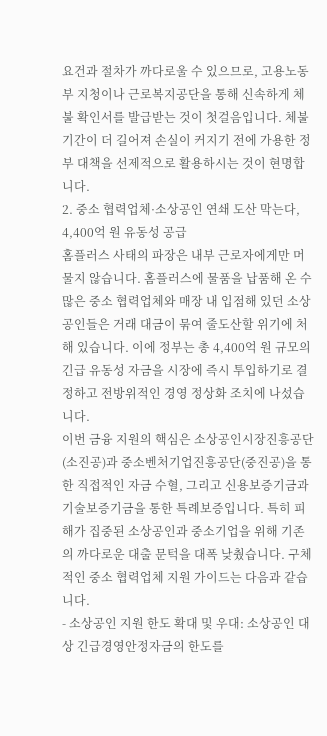요건과 절차가 까다로울 수 있으므로, 고용노동부 지청이나 근로복지공단을 통해 신속하게 체불 확인서를 발급받는 것이 첫걸음입니다. 체불 기간이 더 길어져 손실이 커지기 전에 가용한 정부 대책을 선제적으로 활용하시는 것이 현명합니다.
2. 중소 협력업체·소상공인 연쇄 도산 막는다, 4,400억 원 유동성 공급
홈플러스 사태의 파장은 내부 근로자에게만 머물지 않습니다. 홈플러스에 물품을 납품해 온 수많은 중소 협력업체와 매장 내 입점해 있던 소상공인들은 거래 대금이 묶여 줄도산할 위기에 처해 있습니다. 이에 정부는 총 4,400억 원 규모의 긴급 유동성 자금을 시장에 즉시 투입하기로 결정하고 전방위적인 경영 정상화 조치에 나섰습니다.
이번 금융 지원의 핵심은 소상공인시장진흥공단(소진공)과 중소벤처기업진흥공단(중진공)을 통한 직접적인 자금 수혈, 그리고 신용보증기금과 기술보증기금을 통한 특례보증입니다. 특히 피해가 집중된 소상공인과 중소기업을 위해 기존의 까다로운 대출 문턱을 대폭 낮췄습니다. 구체적인 중소 협력업체 지원 가이드는 다음과 같습니다.
- 소상공인 지원 한도 확대 및 우대: 소상공인 대상 긴급경영안정자금의 한도를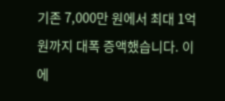기존 7,000만 원에서 최대 1억 원까지 대폭 증액했습니다. 이에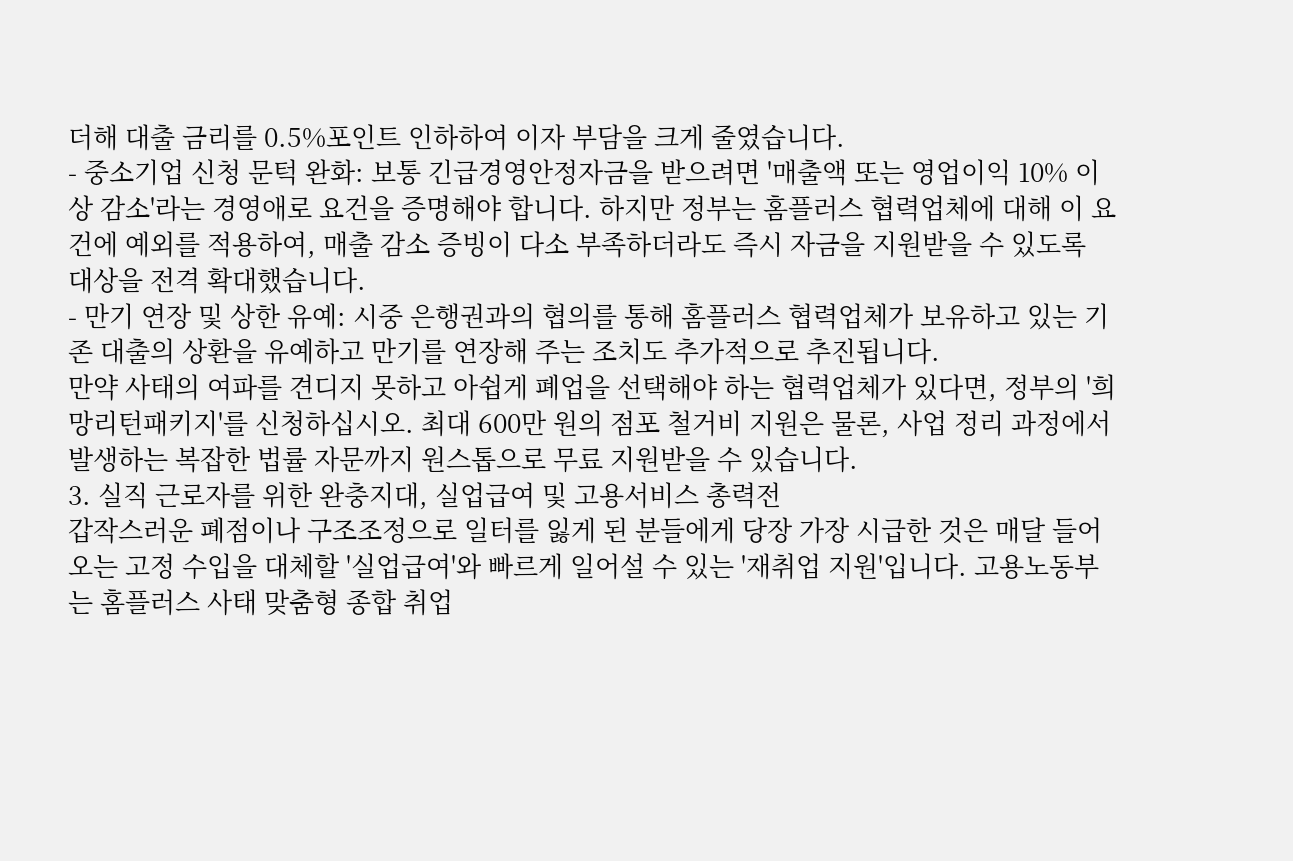더해 대출 금리를 0.5%포인트 인하하여 이자 부담을 크게 줄였습니다.
- 중소기업 신청 문턱 완화: 보통 긴급경영안정자금을 받으려면 '매출액 또는 영업이익 10% 이상 감소'라는 경영애로 요건을 증명해야 합니다. 하지만 정부는 홈플러스 협력업체에 대해 이 요건에 예외를 적용하여, 매출 감소 증빙이 다소 부족하더라도 즉시 자금을 지원받을 수 있도록 대상을 전격 확대했습니다.
- 만기 연장 및 상한 유예: 시중 은행권과의 협의를 통해 홈플러스 협력업체가 보유하고 있는 기존 대출의 상환을 유예하고 만기를 연장해 주는 조치도 추가적으로 추진됩니다.
만약 사태의 여파를 견디지 못하고 아쉽게 폐업을 선택해야 하는 협력업체가 있다면, 정부의 '희망리턴패키지'를 신청하십시오. 최대 600만 원의 점포 철거비 지원은 물론, 사업 정리 과정에서 발생하는 복잡한 법률 자문까지 원스톱으로 무료 지원받을 수 있습니다.
3. 실직 근로자를 위한 완충지대, 실업급여 및 고용서비스 총력전
갑작스러운 폐점이나 구조조정으로 일터를 잃게 된 분들에게 당장 가장 시급한 것은 매달 들어오는 고정 수입을 대체할 '실업급여'와 빠르게 일어설 수 있는 '재취업 지원'입니다. 고용노동부는 홈플러스 사태 맞춤형 종합 취업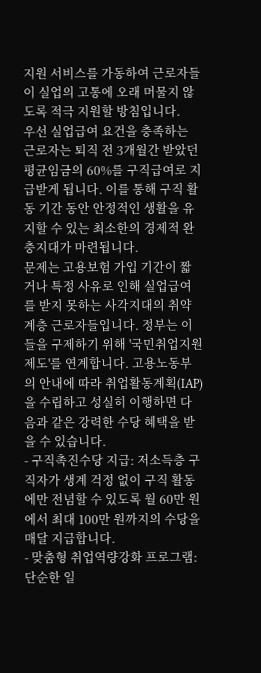지원 서비스를 가동하여 근로자들이 실업의 고통에 오래 머물지 않도록 적극 지원할 방침입니다.
우선 실업급여 요건을 충족하는 근로자는 퇴직 전 3개월간 받았던 평균임금의 60%를 구직급여로 지급받게 됩니다. 이를 통해 구직 활동 기간 동안 안정적인 생활을 유지할 수 있는 최소한의 경제적 완충지대가 마련됩니다.
문제는 고용보험 가입 기간이 짧거나 특정 사유로 인해 실업급여를 받지 못하는 사각지대의 취약계층 근로자들입니다. 정부는 이들을 구제하기 위해 '국민취업지원제도'를 연계합니다. 고용노동부의 안내에 따라 취업활동계획(IAP)을 수립하고 성실히 이행하면 다음과 같은 강력한 수당 혜택을 받을 수 있습니다.
- 구직촉진수당 지급: 저소득층 구직자가 생계 걱정 없이 구직 활동에만 전념할 수 있도록 월 60만 원에서 최대 100만 원까지의 수당을 매달 지급합니다.
- 맞춤형 취업역량강화 프로그램: 단순한 일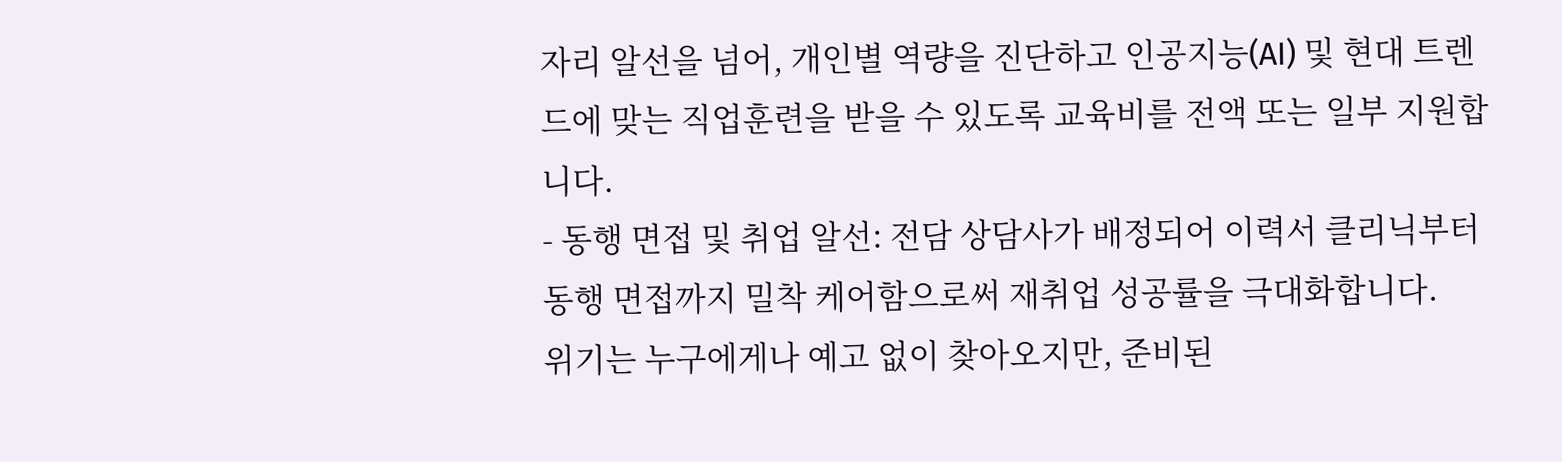자리 알선을 넘어, 개인별 역량을 진단하고 인공지능(AI) 및 현대 트렌드에 맞는 직업훈련을 받을 수 있도록 교육비를 전액 또는 일부 지원합니다.
- 동행 면접 및 취업 알선: 전담 상담사가 배정되어 이력서 클리닉부터 동행 면접까지 밀착 케어함으로써 재취업 성공률을 극대화합니다.
위기는 누구에게나 예고 없이 찾아오지만, 준비된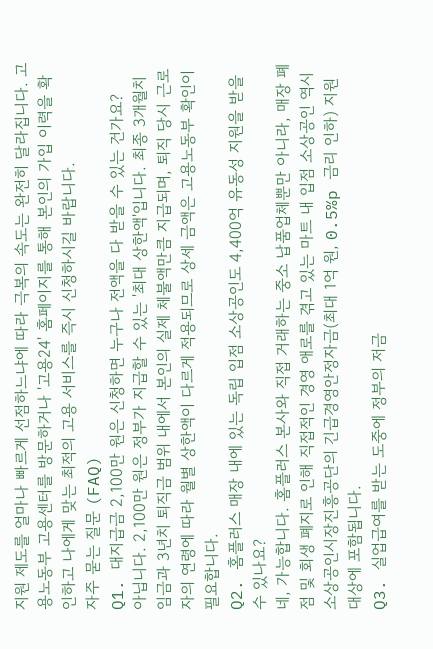지원 제도를 얼마나 빠르게 선점하느냐에 따라 극복의 속도는 완전히 달라집니다. 고용노동부 고용센터를 방문하거나 '고용24' 홈페이지를 통해 본인의 가입 이력을 확인하고 나에게 맞는 최적의 고용 서비스를 즉시 신청하시길 바랍니다.
자주 묻는 질문 (FAQ)
Q1. 대지급금 2,100만 원은 신청하면 누구나 전액을 다 받을 수 있는 건가요?
아닙니다. 2,100만 원은 정부가 지급할 수 있는 '최대 상한액'입니다. 최종 3개월치 임금과 3년치 퇴직금 범위 내에서 본인의 실제 체불액만큼 지급되며, 퇴직 당시 근로자의 연령에 따라 월별 상한액이 다르게 적용되므로 상세 금액은 고용노동부 확인이 필요합니다.
Q2. 홈플러스 매장 내에 있는 독립 입점 소상공인도 4,400억 유동성 지원을 받을 수 있나요?
네, 가능합니다. 홈플러스 본사와 직접 거래하는 중소 납품업체뿐만 아니라, 매장 폐점 및 회생 폐지로 인해 직접적인 경영 애로를 겪고 있는 마트 내 입점 소상공인 역시 소상공인시장진흥공단의 긴급경영안정자금(최대 1억 원, 0.5%p 금리 인하) 지원 대상에 포함됩니다.
Q3. 실업급여를 받는 도중에 정부의 저금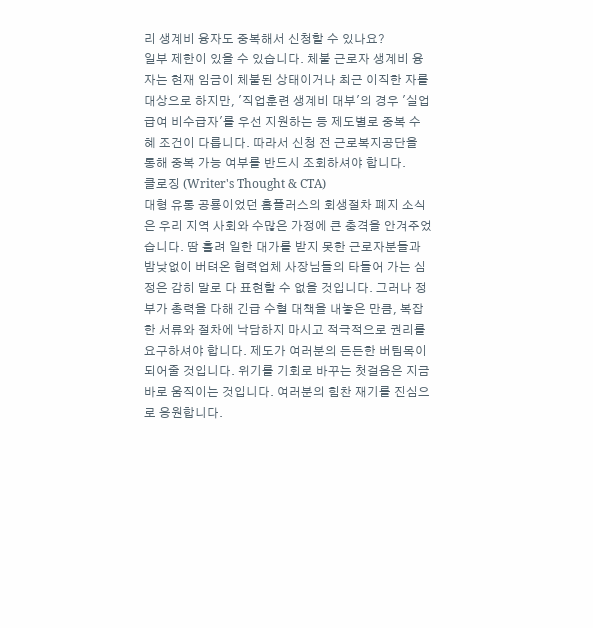리 생계비 융자도 중복해서 신청할 수 있나요?
일부 제한이 있을 수 있습니다. 체불 근로자 생계비 융자는 현재 임금이 체불된 상태이거나 최근 이직한 자를 대상으로 하지만, '직업훈련 생계비 대부'의 경우 '실업급여 비수급자'를 우선 지원하는 등 제도별로 중복 수혜 조건이 다릅니다. 따라서 신청 전 근로복지공단을 통해 중복 가능 여부를 반드시 조회하셔야 합니다.
클로징 (Writer's Thought & CTA)
대형 유통 공룡이었던 홈플러스의 회생절차 폐지 소식은 우리 지역 사회와 수많은 가정에 큰 충격을 안겨주었습니다. 땀 흘려 일한 대가를 받지 못한 근로자분들과 밤낮없이 버텨온 협력업체 사장님들의 타들어 가는 심정은 감히 말로 다 표현할 수 없을 것입니다. 그러나 정부가 총력을 다해 긴급 수혈 대책을 내놓은 만큼, 복잡한 서류와 절차에 낙담하지 마시고 적극적으로 권리를 요구하셔야 합니다. 제도가 여러분의 든든한 버팀목이 되어줄 것입니다. 위기를 기회로 바꾸는 첫걸음은 지금 바로 움직이는 것입니다. 여러분의 힘찬 재기를 진심으로 응원합니다.